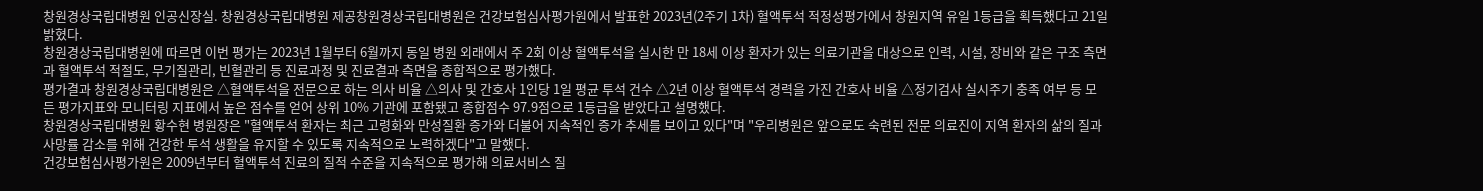창원경상국립대병원 인공신장실. 창원경상국립대병원 제공창원경상국립대병원은 건강보험심사평가원에서 발표한 2023년(2주기 1차) 혈액투석 적정성평가에서 창원지역 유일 1등급을 획득했다고 21일 밝혔다.
창원경상국립대병원에 따르면 이번 평가는 2023년 1월부터 6월까지 동일 병원 외래에서 주 2회 이상 혈액투석을 실시한 만 18세 이상 환자가 있는 의료기관을 대상으로 인력, 시설, 장비와 같은 구조 측면과 혈액투석 적절도, 무기질관리, 빈혈관리 등 진료과정 및 진료결과 측면을 종합적으로 평가했다.
평가결과 창원경상국립대병원은 △혈액투석을 전문으로 하는 의사 비율 △의사 및 간호사 1인당 1일 평균 투석 건수 △2년 이상 혈액투석 경력을 가진 간호사 비율 △정기검사 실시주기 충족 여부 등 모든 평가지표와 모니터링 지표에서 높은 점수를 얻어 상위 10% 기관에 포함됐고 종합점수 97.9점으로 1등급을 받았다고 설명했다.
창원경상국립대병원 황수현 병원장은 "혈액투석 환자는 최근 고령화와 만성질환 증가와 더불어 지속적인 증가 추세를 보이고 있다"며 "우리병원은 앞으로도 숙련된 전문 의료진이 지역 환자의 삶의 질과 사망률 감소를 위해 건강한 투석 생활을 유지할 수 있도록 지속적으로 노력하겠다"고 말했다.
건강보험심사평가원은 2009년부터 혈액투석 진료의 질적 수준을 지속적으로 평가해 의료서비스 질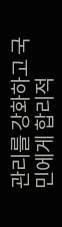관리를 강화하고 국민에게 합리적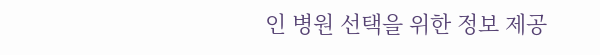인 병원 선택을 위한 정보 제공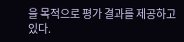을 목적으로 평가 결과를 제공하고 있다.